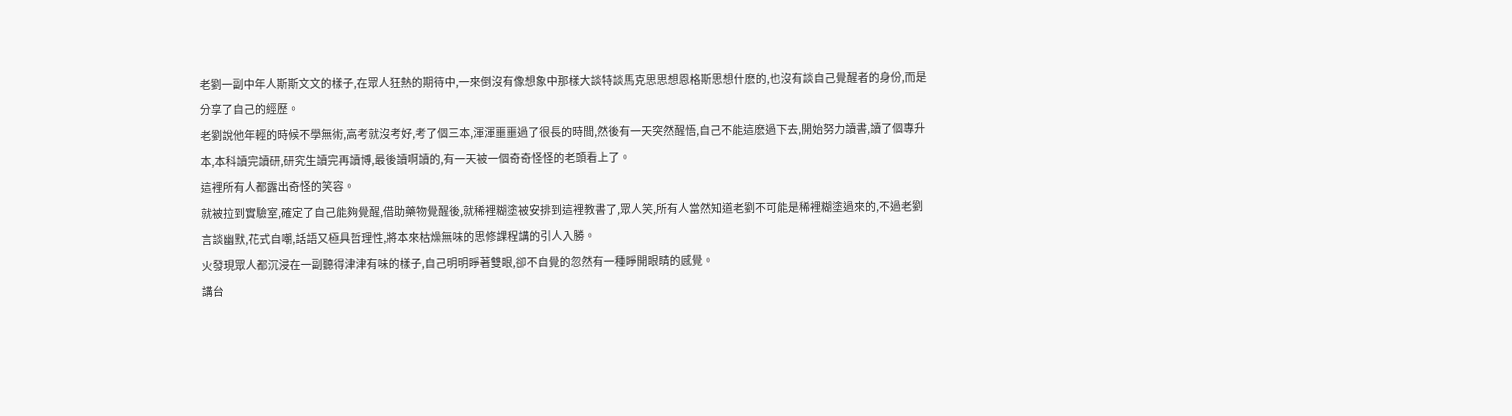老劉一副中年人斯斯文文的樣子,在眾人狂熱的期待中,一來倒沒有像想象中那樣大談特談馬克思思想恩格斯思想什麽的,也沒有談自己覺醒者的身份,而是分享了自己的經歷。
老劉說他年輕的時候不學無術,高考就沒考好,考了個三本,渾渾噩噩過了很長的時間,然後有一天突然醒悟,自己不能這麽過下去,開始努力讀書,讀了個專升本,本科讀完讀研,研究生讀完再讀博,最後讀啊讀的,有一天被一個奇奇怪怪的老頭看上了。
這裡所有人都露出奇怪的笑容。
就被拉到實驗室,確定了自己能夠覺醒,借助藥物覺醒後,就稀裡糊塗被安排到這裡教書了,眾人笑,所有人當然知道老劉不可能是稀裡糊塗過來的,不過老劉言談幽默,花式自嘲,話語又極具哲理性,將本來枯燥無味的思修課程講的引人入勝。
火發現眾人都沉浸在一副聽得津津有味的樣子,自己明明睜著雙眼,卻不自覺的忽然有一種睜開眼睛的感覺。
講台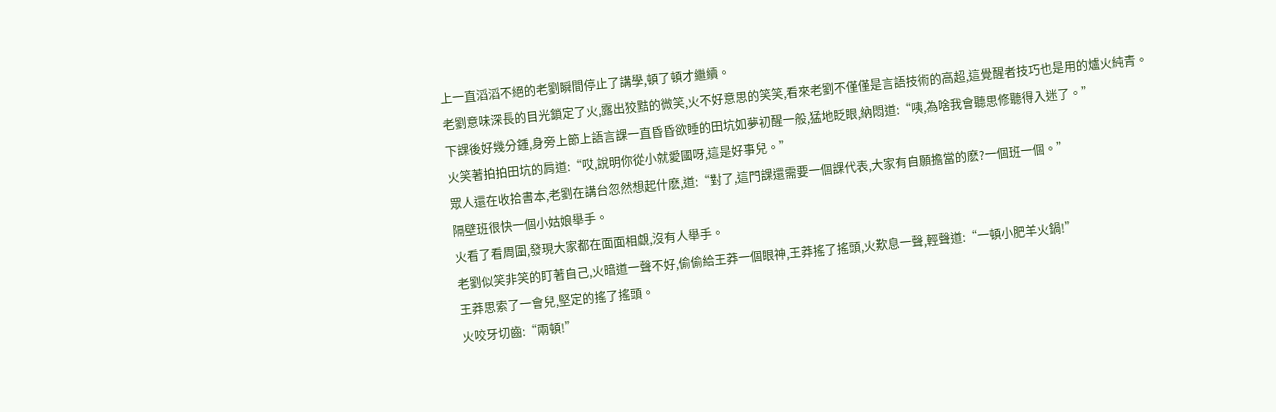上一直滔滔不絕的老劉瞬間停止了講學,頓了頓才繼續。
老劉意味深長的目光鎖定了火,露出狡黠的微笑,火不好意思的笑笑,看來老劉不僅僅是言語技術的高超,這覺醒者技巧也是用的爐火純青。
下課後好幾分鍾,身旁上節上語言課一直昏昏欲睡的田坑如夢初醒一般,猛地眨眼,納悶道:“咦,為啥我會聽思修聽得入迷了。”
火笑著拍拍田坑的肩道:“哎,說明你從小就愛國呀,這是好事兒。”
眾人還在收拾書本,老劉在講台忽然想起什麽,道:“對了,這門課還需要一個課代表,大家有自願擔當的麽?一個班一個。”
隔壁班很快一個小姑娘舉手。
火看了看周圍,發現大家都在面面相覷,沒有人舉手。
老劉似笑非笑的盯著自己,火暗道一聲不好,偷偷給王莽一個眼神,王莽搖了搖頭,火歎息一聲,輕聲道:“一頓小肥羊火鍋!”
王莽思索了一會兒,堅定的搖了搖頭。
火咬牙切齒:“兩頓!”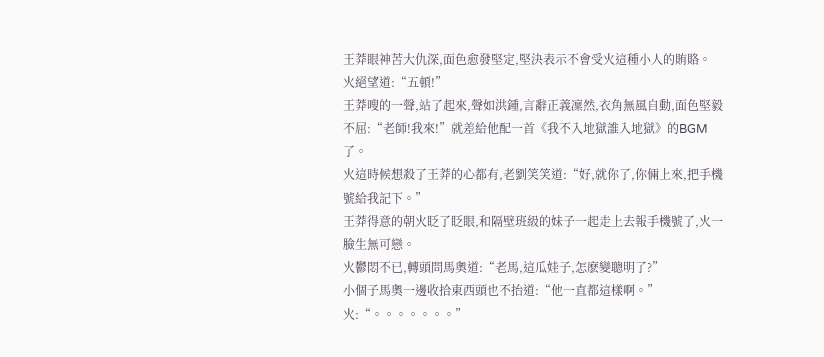王莽眼神苦大仇深,面色愈發堅定,堅決表示不會受火這種小人的賄賂。
火絕望道:“五頓!”
王莽嗖的一聲,站了起來,聲如洪鍾,言辭正義凜然,衣角無風自動,面色堅毅不屈:“老師!我來!”就差給他配一首《我不入地獄誰入地獄》的BGM了。
火這時候想殺了王莽的心都有,老劉笑笑道:“好,就你了,你倆上來,把手機號給我記下。”
王莽得意的朝火眨了眨眼,和隔壁班級的妹子一起走上去報手機號了,火一臉生無可戀。
火鬱悶不已,轉頭問馬奧道:“老馬,這瓜娃子,怎麽變聰明了?”
小個子馬奧一邊收拾東西頭也不抬道:“他一直都這樣啊。”
火:“。。。。。。。”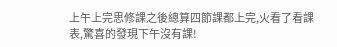上午上完思修課之後總算四節課都上完,火看了看課表,驚喜的發現下午沒有課!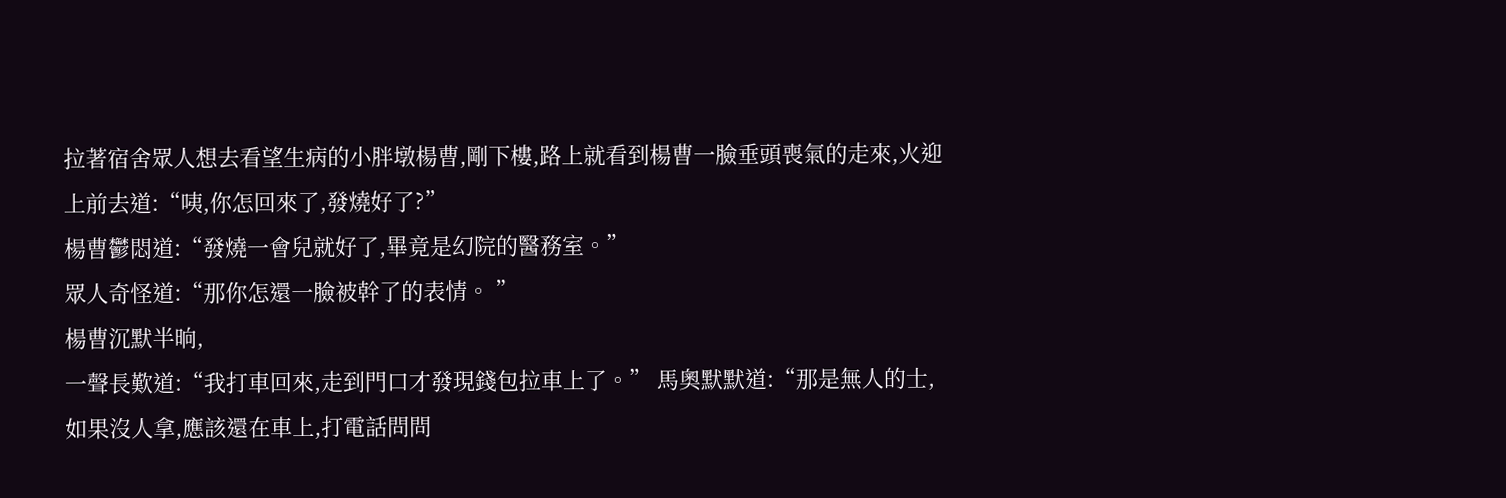拉著宿舍眾人想去看望生病的小胖墩楊曹,剛下樓,路上就看到楊曹一臉垂頭喪氣的走來,火迎上前去道:“咦,你怎回來了,發燒好了?”
楊曹鬱悶道:“發燒一會兒就好了,畢竟是幻院的醫務室。”
眾人奇怪道:“那你怎還一臉被幹了的表情。 ”
楊曹沉默半晌,
一聲長歎道:“我打車回來,走到門口才發現錢包拉車上了。” 馬奧默默道:“那是無人的士,如果沒人拿,應該還在車上,打電話問問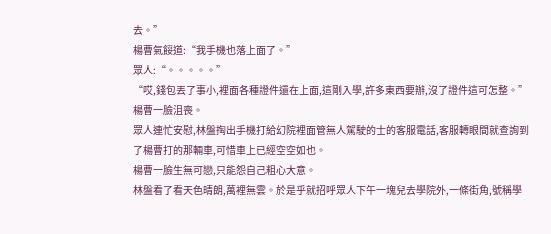去。”
楊曹氣餒道:“我手機也落上面了。”
眾人:“。。。。。”
“哎,錢包丟了事小,裡面各種證件還在上面,這剛入學,許多東西要辦,沒了證件這可怎整。”楊曹一臉沮喪。
眾人連忙安慰,林盤掏出手機打給幻院裡面管無人駕駛的士的客服電話,客服轉眼間就查詢到了楊曹打的那輛車,可惜車上已經空空如也。
楊曹一臉生無可戀,只能怨自己粗心大意。
林盤看了看天色晴朗,萬裡無雲。於是乎就招呼眾人下午一塊兒去學院外,一條街角,號稱學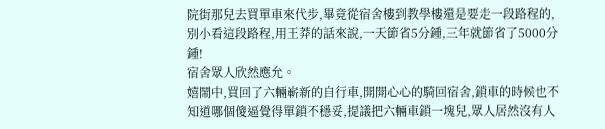院街那兒去買單車來代步,畢竟從宿舍樓到教學樓還是要走一段路程的,別小看這段路程,用王莽的話來說,一天節省5分鍾,三年就節省了5000分鍾!
宿舍眾人欣然應允。
嬉鬧中,買回了六輛嶄新的自行車,開開心心的騎回宿舍,鎖車的時候也不知道哪個傻逼覺得單鎖不穩妥,提議把六輛車鎖一塊兒,眾人居然沒有人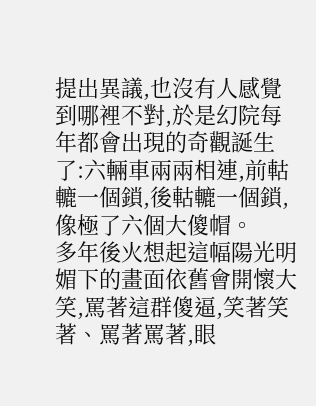提出異議,也沒有人感覺到哪裡不對,於是幻院每年都會出現的奇觀誕生了:六輛車兩兩相連,前軲轆一個鎖,後軲轆一個鎖,像極了六個大傻帽。
多年後火想起這幅陽光明媚下的畫面依舊會開懷大笑,罵著這群傻逼,笑著笑著、罵著罵著,眼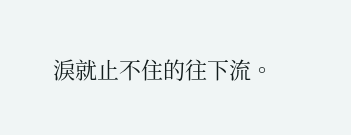淚就止不住的往下流。